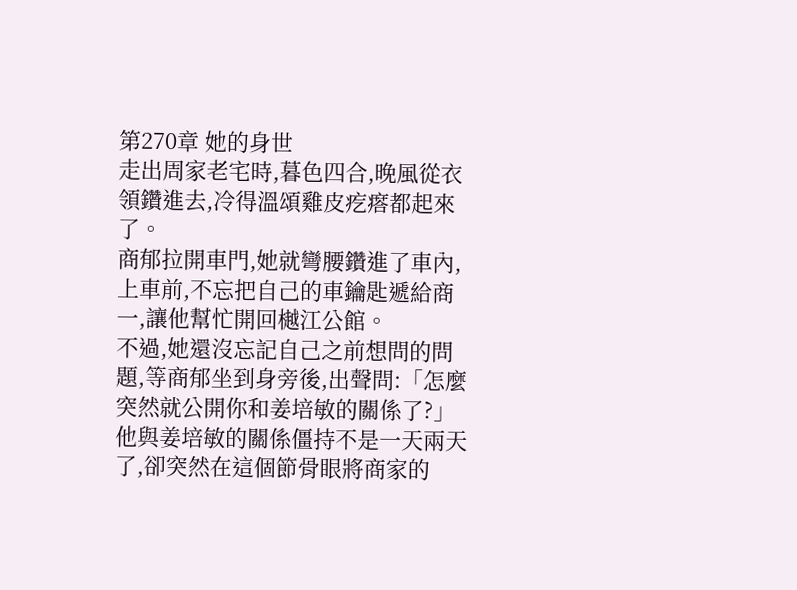第270章 她的身世
走出周家老宅時,暮色四合,晚風從衣領鑽進去,冷得溫頌雞皮疙瘩都起來了。
商郁拉開車門,她就彎腰鑽進了車內,上車前,不忘把自己的車鑰匙遞給商一,讓他幫忙開回樾江公館。
不過,她還沒忘記自己之前想問的問題,等商郁坐到身旁後,出聲問:「怎麼突然就公開你和姜培敏的關係了?」
他與姜培敏的關係僵持不是一天兩天了,卻突然在這個節骨眼將商家的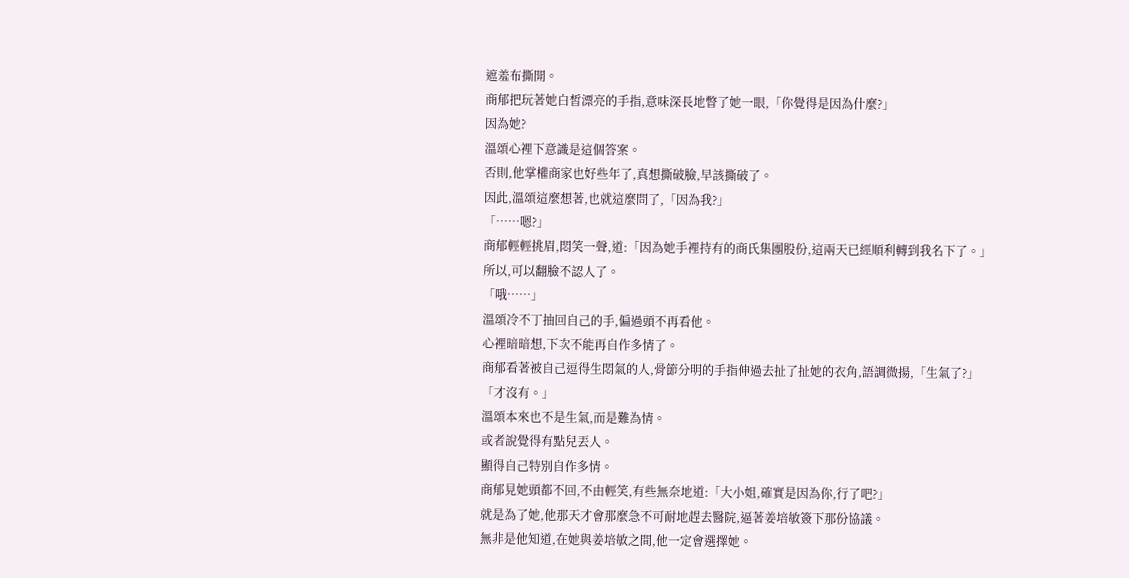遮羞布撕開。
商郁把玩著她白皙漂亮的手指,意味深長地瞥了她一眼,「你覺得是因為什麼?」
因為她?
溫頌心裡下意識是這個答案。
否則,他掌權商家也好些年了,真想撕破臉,早該撕破了。
因此,溫頌這麼想著,也就這麼問了,「因為我?」
「……嗯?」
商郁輕輕挑眉,悶笑一聲,道:「因為她手裡持有的商氏集團股份,這兩天已經順利轉到我名下了。」
所以,可以翻臉不認人了。
「哦……」
溫頌冷不丁抽回自己的手,偏過頭不再看他。
心裡暗暗想,下次不能再自作多情了。
商郁看著被自己逗得生悶氣的人,骨節分明的手指伸過去扯了扯她的衣角,語調微揚,「生氣了?」
「才沒有。」
溫頌本來也不是生氣,而是難為情。
或者說覺得有點兒丟人。
顯得自己特別自作多情。
商郁見她頭都不回,不由輕笑,有些無奈地道:「大小姐,確實是因為你,行了吧?」
就是為了她,他那天才會那麼急不可耐地趕去醫院,逼著姜培敏簽下那份協議。
無非是他知道,在她與姜培敏之間,他一定會選擇她。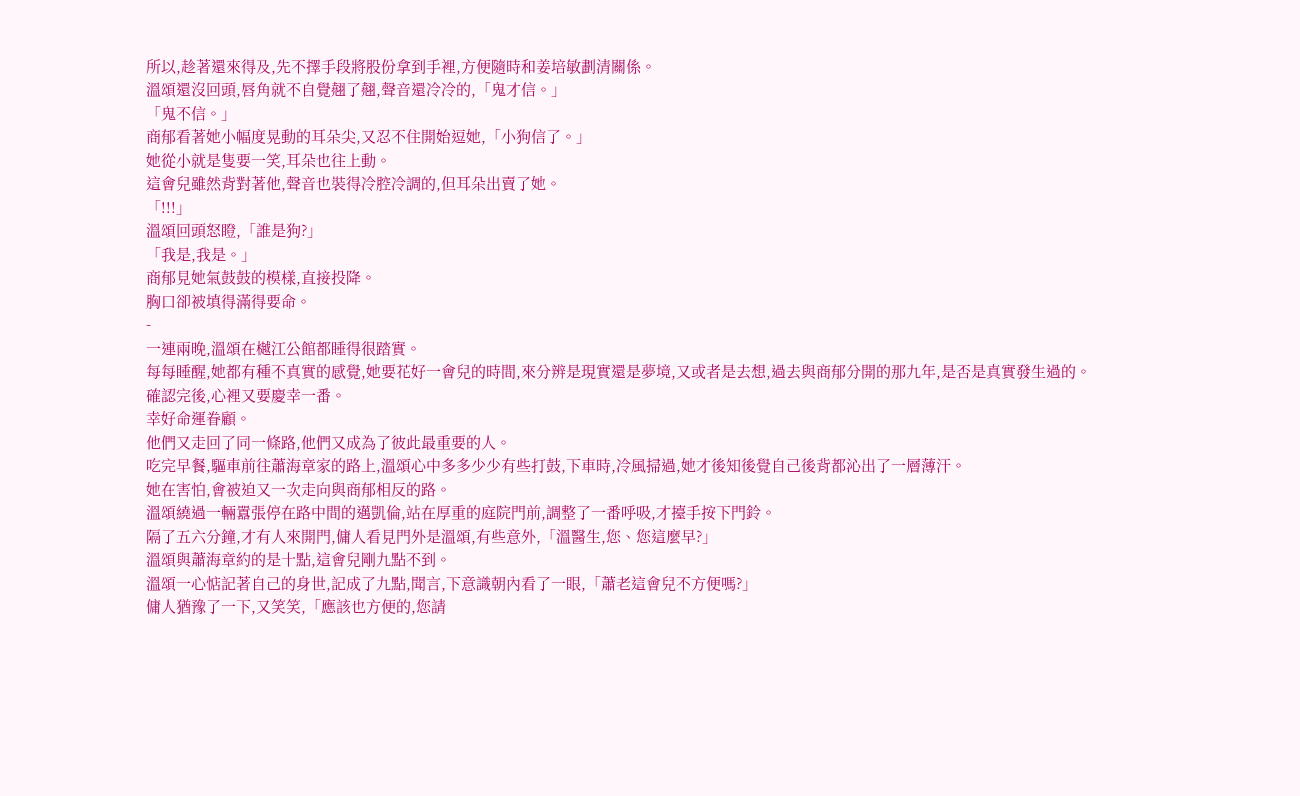所以,趁著還來得及,先不擇手段將股份拿到手裡,方便隨時和姜培敏劃清關係。
溫頌還沒回頭,唇角就不自覺翹了翹,聲音還冷冷的,「鬼才信。」
「鬼不信。」
商郁看著她小幅度晃動的耳朵尖,又忍不住開始逗她,「小狗信了。」
她從小就是隻要一笑,耳朵也往上動。
這會兒雖然背對著他,聲音也裝得冷腔冷調的,但耳朵出賣了她。
「!!!」
溫頌回頭怒瞪,「誰是狗?」
「我是,我是。」
商郁見她氣鼓鼓的模樣,直接投降。
胸口卻被填得滿得要命。
-
一連兩晚,溫頌在樾江公館都睡得很踏實。
每每睡醒,她都有種不真實的感覺,她要花好一會兒的時間,來分辨是現實還是夢境,又或者是去想,過去與商郁分開的那九年,是否是真實發生過的。
確認完後,心裡又要慶幸一番。
幸好命運眷顧。
他們又走回了同一條路,他們又成為了彼此最重要的人。
吃完早餐,驅車前往蕭海章家的路上,溫頌心中多多少少有些打鼓,下車時,冷風掃過,她才後知後覺自己後背都沁出了一層薄汗。
她在害怕,會被迫又一次走向與商郁相反的路。
溫頌繞過一輛囂張停在路中間的邁凱倫,站在厚重的庭院門前,調整了一番呼吸,才擡手按下門鈴。
隔了五六分鐘,才有人來開門,傭人看見門外是溫頌,有些意外,「溫醫生,您、您這麼早?」
溫頌與蕭海章約的是十點,這會兒剛九點不到。
溫頌一心惦記著自己的身世,記成了九點,聞言,下意識朝內看了一眼,「蕭老這會兒不方便嗎?」
傭人猶豫了一下,又笑笑,「應該也方便的,您請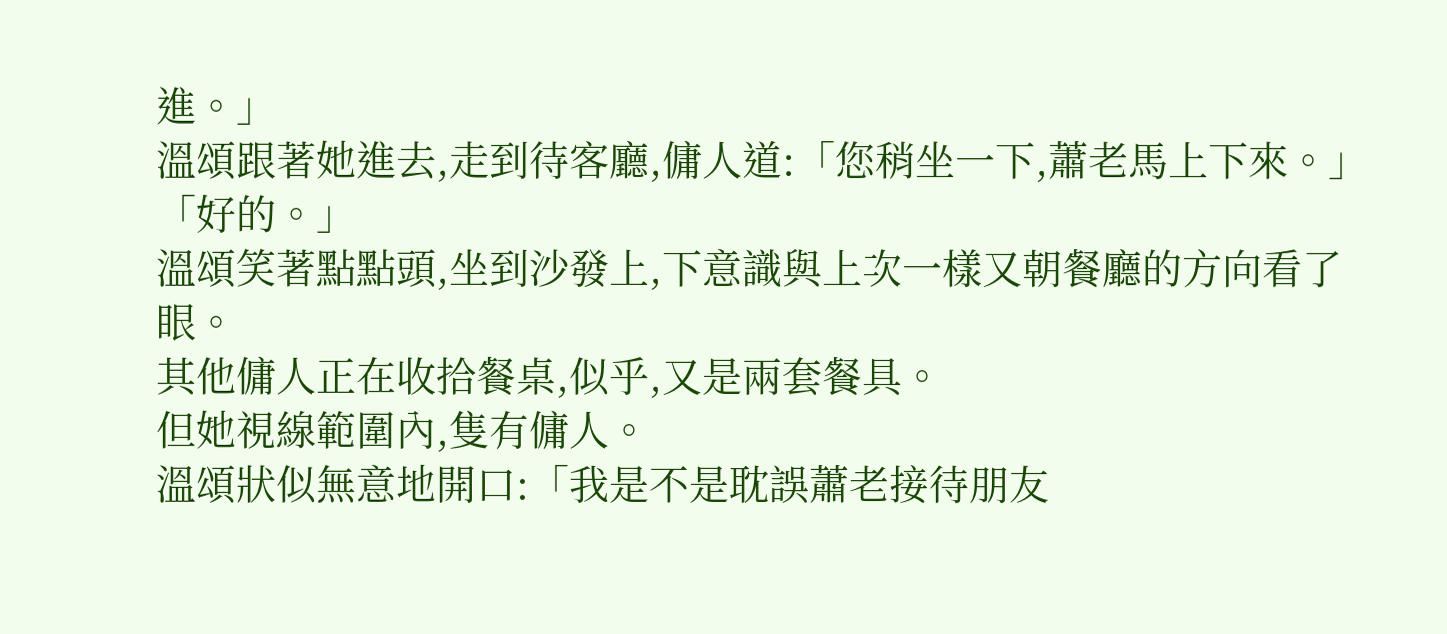進。」
溫頌跟著她進去,走到待客廳,傭人道:「您稍坐一下,蕭老馬上下來。」
「好的。」
溫頌笑著點點頭,坐到沙發上,下意識與上次一樣又朝餐廳的方向看了眼。
其他傭人正在收拾餐桌,似乎,又是兩套餐具。
但她視線範圍內,隻有傭人。
溫頌狀似無意地開口:「我是不是耽誤蕭老接待朋友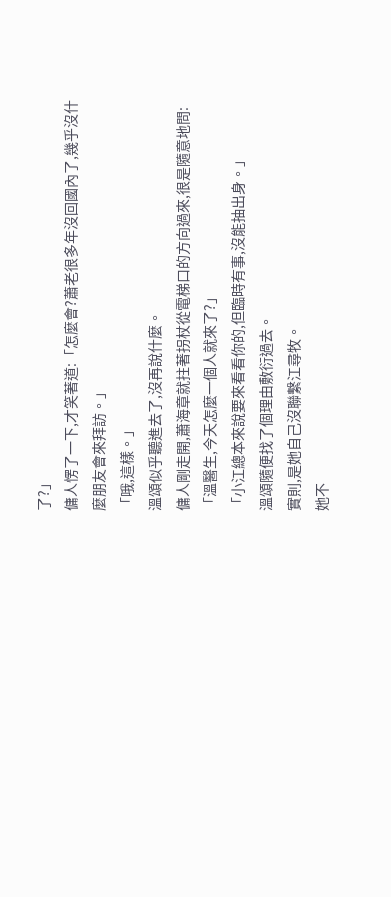了?」
傭人愣了一下,才笑著道:「怎麼會?蕭老很多年沒回國內了,幾乎沒什麼朋友會來拜訪。」
「哦,這樣。」
溫頌似乎聽進去了,沒再說什麼。
傭人剛走開,蕭海章就拄著拐杖從電梯口的方向過來,很是隨意地問:「溫醫生,今天怎麼一個人就來了?」
「小江總本來說要來看看你的,但臨時有事,沒能抽出身。」
溫頌隨便找了個理由敷衍過去。
實則,是她自己沒聯繫江尋牧。
她不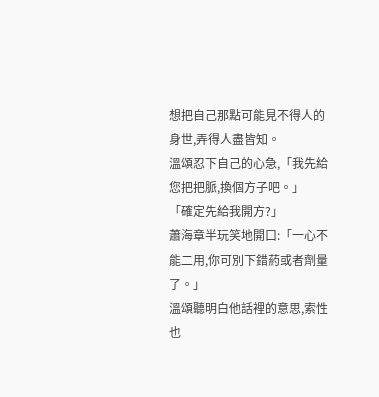想把自己那點可能見不得人的身世,弄得人盡皆知。
溫頌忍下自己的心急,「我先給您把把脈,換個方子吧。」
「確定先給我開方?」
蕭海章半玩笑地開口:「一心不能二用,你可別下錯葯或者劑量了。」
溫頌聽明白他話裡的意思,索性也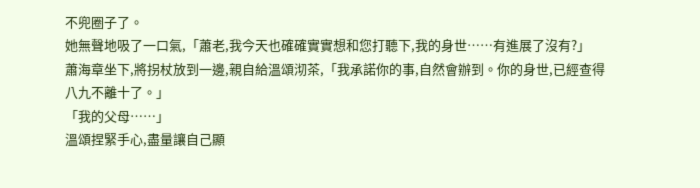不兜圈子了。
她無聲地吸了一口氣,「蕭老,我今天也確確實實想和您打聽下,我的身世……有進展了沒有?」
蕭海章坐下,將拐杖放到一邊,親自給溫頌沏茶,「我承諾你的事,自然會辦到。你的身世,已經查得八九不離十了。」
「我的父母……」
溫頌捏緊手心,盡量讓自己顯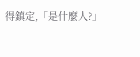得鎮定,「是什麼人?」